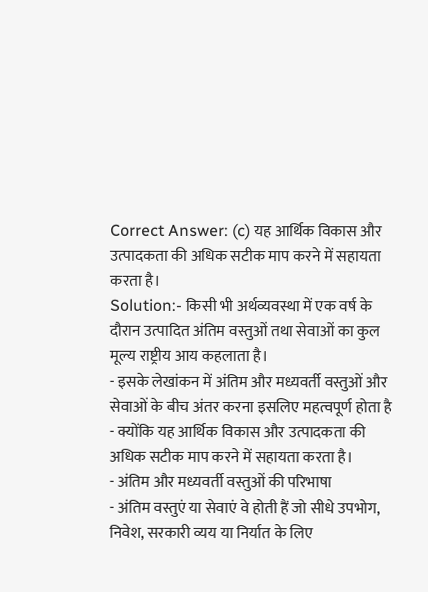Correct Answer: (c) यह आर्थिक विकास और उत्पादकता की अधिक सटीक माप करने में सहायता करता है।
Solution:- किसी भी अर्थव्यवस्था में एक वर्ष के दौरान उत्पादित अंतिम वस्तुओं तथा सेवाओं का कुल मूल्य राष्ट्रीय आय कहलाता है।
- इसके लेखांकन में अंतिम और मध्यवर्ती वस्तुओं और सेवाओं के बीच अंतर करना इसलिए महत्वपूर्ण होता है
- क्योंकि यह आर्थिक विकास और उत्पादकता की अधिक सटीक माप करने में सहायता करता है।
- अंतिम और मध्यवर्ती वस्तुओं की परिभाषा
- अंतिम वस्तुएं या सेवाएं वे होती हैं जो सीधे उपभोग, निवेश, सरकारी व्यय या निर्यात के लिए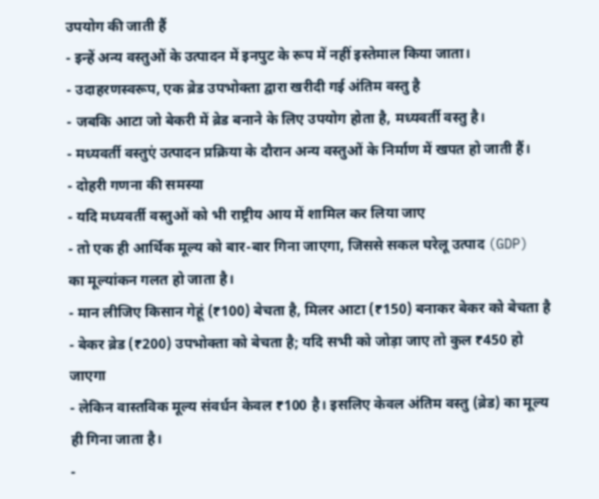उपयोग की जाती हैं
- इन्हें अन्य वस्तुओं के उत्पादन में इनपुट के रूप में नहीं इस्तेमाल किया जाता।
- उदाहरणस्वरूप, एक ब्रेड उपभोक्ता द्वारा खरीदी गई अंतिम वस्तु है
- जबकि आटा जो बेकरी में ब्रेड बनाने के लिए उपयोग होता है, मध्यवर्ती वस्तु है।
- मध्यवर्ती वस्तुएं उत्पादन प्रक्रिया के दौरान अन्य वस्तुओं के निर्माण में खपत हो जाती हैं।
- दोहरी गणना की समस्या
- यदि मध्यवर्ती वस्तुओं को भी राष्ट्रीय आय में शामिल कर लिया जाए
- तो एक ही आर्थिक मूल्य को बार-बार गिना जाएगा, जिससे सकल घरेलू उत्पाद (GDP) का मूल्यांकन गलत हो जाता है।
- मान लीजिए किसान गेहूं (₹100) बेचता है, मिलर आटा (₹150) बनाकर बेकर को बेचता है
- बेकर ब्रेड (₹200) उपभोक्ता को बेचता है; यदि सभी को जोड़ा जाए तो कुल ₹450 हो जाएगा
- लेकिन वास्तविक मूल्य संवर्धन केवल ₹100 है। इसलिए केवल अंतिम वस्तु (ब्रेड) का मूल्य ही गिना जाता है।
-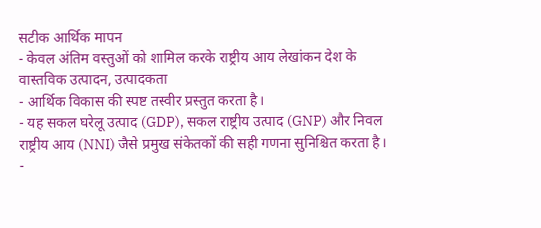सटीक आर्थिक मापन
- केवल अंतिम वस्तुओं को शामिल करके राष्ट्रीय आय लेखांकन देश के वास्तविक उत्पादन, उत्पादकता
- आर्थिक विकास की स्पष्ट तस्वीर प्रस्तुत करता है।
- यह सकल घरेलू उत्पाद (GDP), सकल राष्ट्रीय उत्पाद (GNP) और निवल राष्ट्रीय आय (NNI) जैसे प्रमुख संकेतकों की सही गणना सुनिश्चित करता है।
-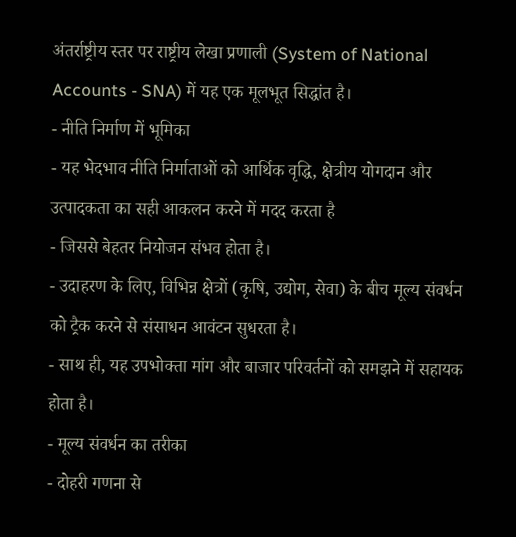अंतर्राष्ट्रीय स्तर पर राष्ट्रीय लेखा प्रणाली (System of National Accounts - SNA) में यह एक मूलभूत सिद्धांत है।
- नीति निर्माण में भूमिका
- यह भेदभाव नीति निर्माताओं को आर्थिक वृद्धि, क्षेत्रीय योगदान और उत्पादकता का सही आकलन करने में मदद करता है
- जिससे बेहतर नियोजन संभव होता है।
- उदाहरण के लिए, विभिन्न क्षेत्रों (कृषि, उद्योग, सेवा) के बीच मूल्य संवर्धन को ट्रैक करने से संसाधन आवंटन सुधरता है।
- साथ ही, यह उपभोक्ता मांग और बाजार परिवर्तनों को समझने में सहायक होता है।
- मूल्य संवर्धन का तरीका
- दोहरी गणना से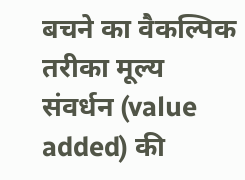बचने का वैकल्पिक तरीका मूल्य संवर्धन (value added) की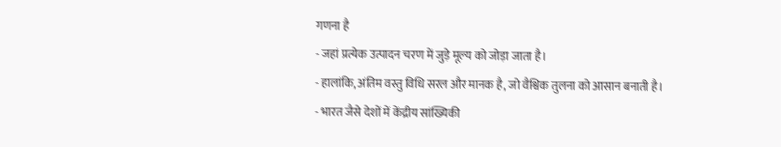गणना है
- जहां प्रत्येक उत्पादन चरण में जुड़े मूल्य को जोड़ा जाता है।
- हालांकि, अंतिम वस्तु विधि सरल और मानक है, जो वैश्विक तुलना को आसान बनाती है।
- भारत जैसे देशों में केंद्रीय सांख्यिकी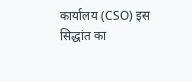कार्यालय (CSO) इस सिद्धांत का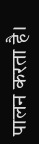पालन करता है।